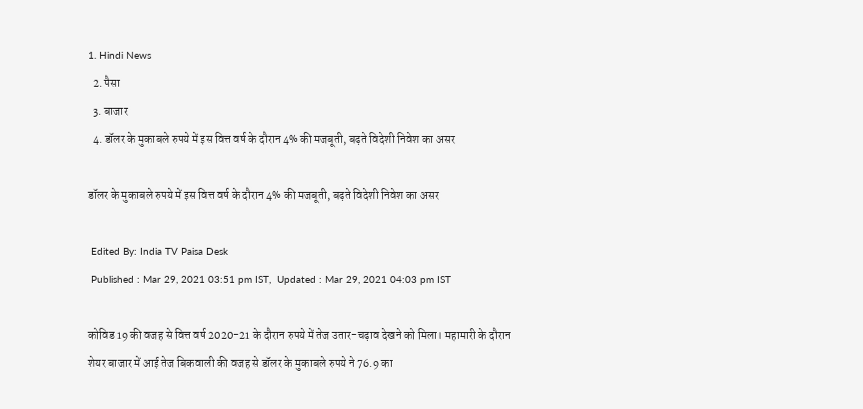1. Hindi News
  2. पैसा
  3. बाजार
  4. डॉलर के मुकाबले रुपये में इस वित्त वर्ष के दौरान 4% की मजबूती, बढ़ते विदेशी निवेश का असर

डॉलर के मुकाबले रुपये में इस वित्त वर्ष के दौरान 4% की मजबूती, बढ़ते विदेशी निवेश का असर

 Edited By: India TV Paisa Desk
 Published : Mar 29, 2021 03:51 pm IST,  Updated : Mar 29, 2021 04:03 pm IST

कोविड 19 की वजह से वित्त वर्ष 2020-21 के दौरान रुपये में तेज उतार-चढ़ाव देखने को मिला। महामारी के दौरान शेयर बाजार में आई तेज बिकवाली की वजह से डॉलर के मुकाबले रुपये ने 76.9 का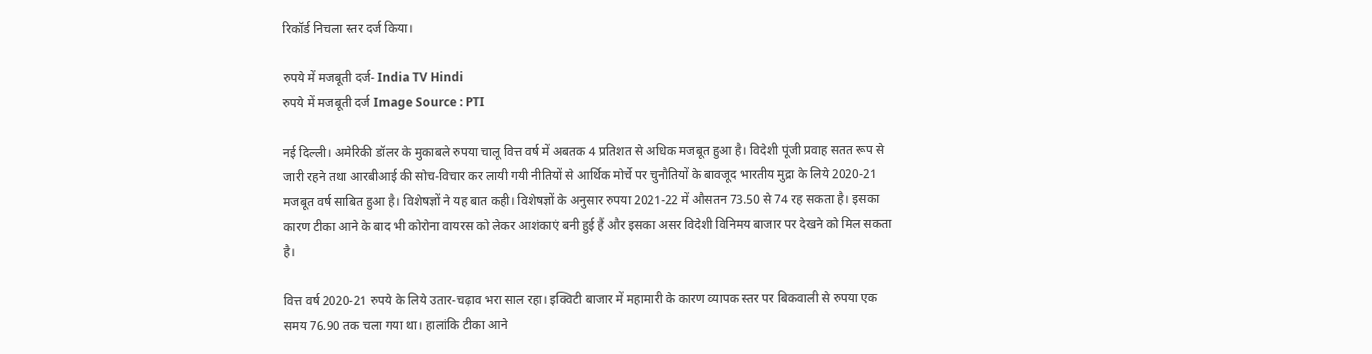रिकॉर्ड निचला स्तर दर्ज किया।

रुपये में मजबूती दर्ज- India TV Hindi
रुपये में मजबूती दर्ज Image Source : PTI

नई दिल्ली। अमेरिकी डॉलर के मुकाबले रुपया चालू वित्त वर्ष में अबतक 4 प्रतिशत से अधिक मजबूत हुआ है। विदेशी पूंजी प्रवाह सतत रूप से जारी रहने तथा आरबीआई की सोच-विचार कर लायी गयी नीतियों से आर्थिक मोर्चे पर चुनौतियों के बावजूद भारतीय मुद्रा के लिये 2020-21 मजबूत वर्ष साबित हुआ है। विशेषज्ञों ने यह बात कही। विशेषज्ञों के अनुसार रुपया 2021-22 में औसतन 73.50 से 74 रह सकता है। इसका कारण टीका आने के बाद भी कोरोना वायरस को लेकर आशंकाएं बनी हुई हैं और इसका असर विदेशी विनिमय बाजार पर देखने को मिल सकता है।

वित्त वर्ष 2020-21 रुपये के लिये उतार-चढ़ाव भरा साल रहा। इक्विटी बाजार में महामारी के कारण व्यापक स्तर पर बिकवाली से रुपया एक समय 76.90 तक चला गया था। हालांकि टीका आने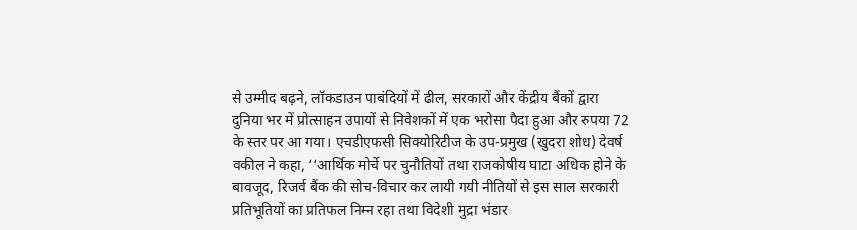से उम्मीद बढ़ने, लॉकडाउन पाबंदियों में ढील, सरकारों और केंद्रीय बैंकों द्वारा दुनिया भर में प्रोत्साहन उपायों से निवेशकों में एक भरोसा पैदा हुआ और रुपया 72 के स्तर पर आ गया। एचडीएफसी सिक्योरिटीज के उप-प्रमुख (खुदरा शोध) देवर्ष वकील ने कहा, ‘‘आर्थिक मोर्चे पर चुनौतियों तथा राजकोषीय घाटा अधिक होने के बावजूद, रिजर्व बैंक की सोच-विचार कर लायी गयी नीतियों से इस साल सरकारी प्रतिभूतियों का प्रतिफल निम्न रहा तथा विदेशी मुद्रा भंडार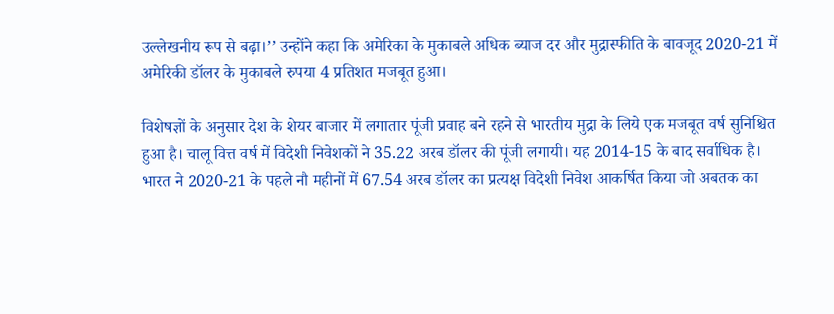उल्लेखनीय रूप से बढ़ा।’’ उन्होंने कहा कि अमेरिका के मुकाबले अधिक ब्याज दर और मुद्रास्फीति के बावजूद 2020-21 में अमेरिकी डॉलर के मुकाबले रुपया 4 प्रतिशत मजबूत हुआ।

विशेषज्ञों के अनुसार देश के शेयर बाजार में लगातार पूंजी प्रवाह बने रहने से भारतीय मुद्रा के लिये एक मजबूत वर्ष सुनिश्चित हुआ है। चालू वित्त वर्ष में विदेशी निवेशकों ने 35.22 अरब डॉलर की पूंजी लगायी। यह 2014-15 के बाद सर्वाधिक है। भारत ने 2020-21 के पहले नौ महीनों में 67.54 अरब डॉलर का प्रत्यक्ष विदेशी निवेश आकर्षित किया जो अबतक का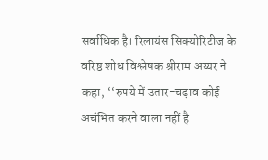सर्वाधिक है। रिलायंस सिक्योरिटीज के वरिष्ठ शोध विश्लेषक श्रीराम अय्यर ने कहा, ‘‘रुपये में उतार-चढ़ाव कोई अचंभित करने वाला नहीं है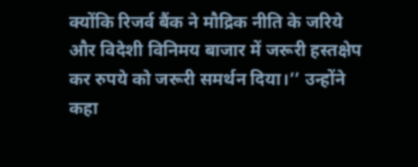क्योंकि रिजर्व बैंक ने मौद्रिक नीति के जरिये और विदेशी विनिमय बाजार में जरूरी हस्तक्षेप कर रुपये को जरूरी समर्थन दिया।’’ उन्होंने कहा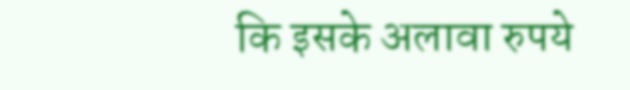कि इसके अलावा रुपये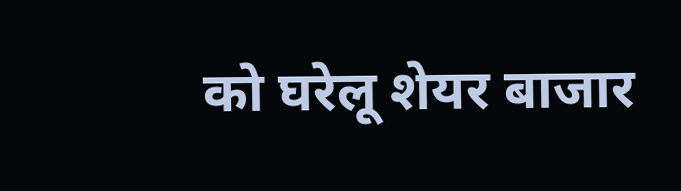को घरेलू शेयर बाजार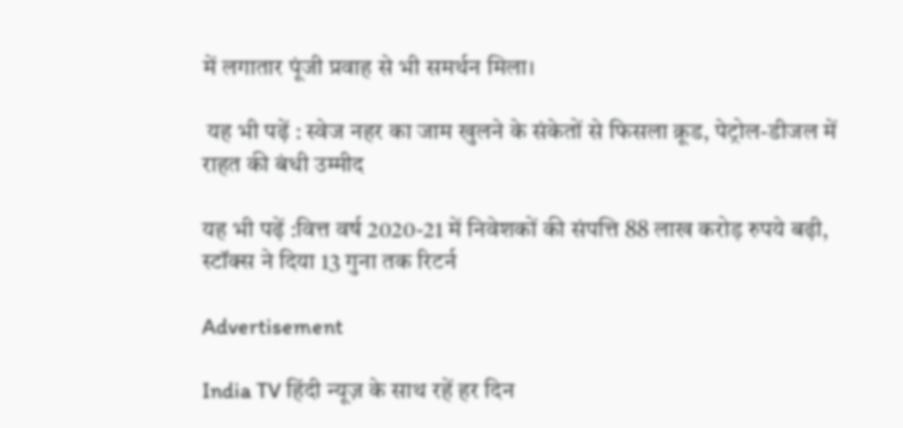में लगातार पूंजी प्रवाह से भी समर्थन मिला।

 यह भी पढ़ें : स्वेज नहर का जाम खुलने के संकेतों से फिसला क्रूड, पेट्रोल-डीजल में राहत की बंधी उम्मीद

यह भी पढ़ें :वित्त वर्ष 2020-21 में निवेशकों की संपत्ति 88 लाख करोड़ रुपये बढ़ी, स्टॉक्स ने दिया 13 गुना तक रिटर्न

Advertisement

India TV हिंदी न्यूज़ के साथ रहें हर दिन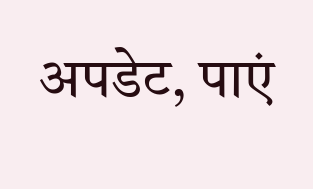अपडेट, पाएं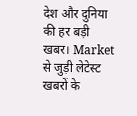देश और दुनिया की हर बड़ी खबर। Market से जुड़ी लेटेस्ट खबरों के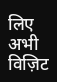लिए अभी विज़िट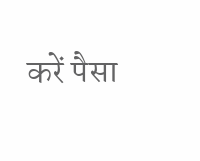करें पैसा